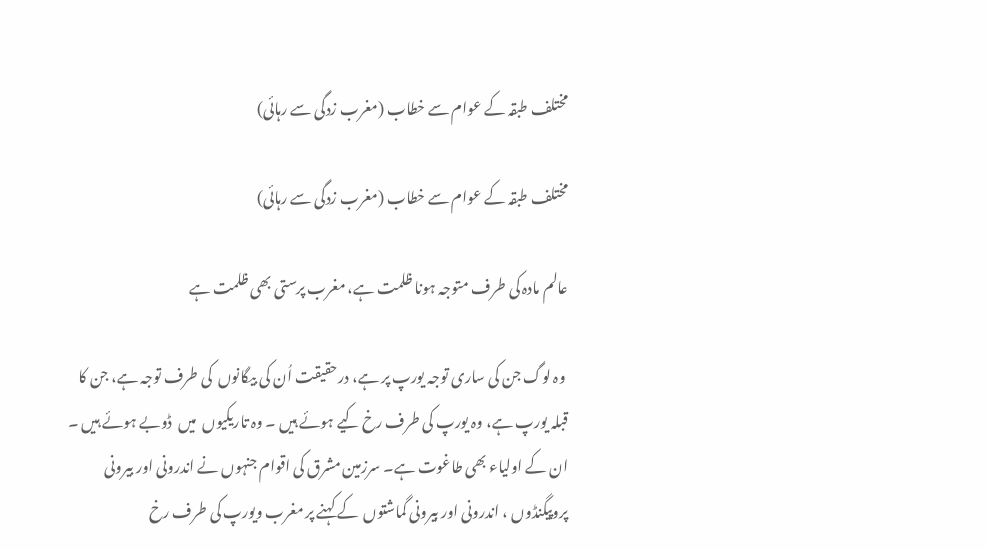مختلف طبقہ کے عوام سے خطاب (مغرب زدگی سے رہائی)

مختلف طبقہ کے عوام سے خطاب (مغرب زدگی سے رہائی)

عالم مادہ کی طرف متوجہ ہونا ظلمت ہے، مغرب پرستی بھی ظلمت ہے

 وہ لوگ جن کی ساری توجہ یورپ پر ہے، درحقیقت اُن کی بیگانوں  کی طرف توجہ ہے، جن کا قبلہ یورپ ہے، وہ یورپ کی طرف رخ کیے ہوئے ہیں ۔ وہ تاریکیوں  میں  ڈوبے ہوئے ہیں ۔ ان کے اولیاء بھی طاغوت ہے۔ سرزمین مشرق کی اقوام جنہوں نے اندرونی اور بیرونی پروپیگنڈوں ، اندرونی اور بیرونی گماشتوں  کے کہنے پر مغرب ویورپ کی طرف رخ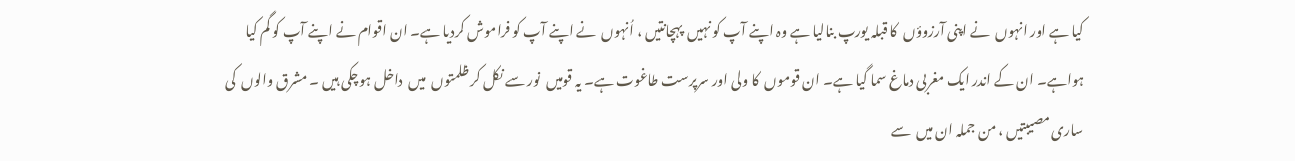کیا ہے اور انہوں  نے اپنی آرزوؤں  کا قبلہ یورپ بنالیا ہے وہ اپنے آپ کو نہیں  پہچانتیں ، اُنہوں  نے اپنے آپ کو فراموش کردیا ہے۔ ان اقوام نے اپنے آپ کو گم کیا ہواہے۔ ان کے اندر ایک مغربی دماغ سما گیا ہے۔ ان قوموں  کا ولی اور سرپرست طاغوت ہے۔ یہ قومیں  نور سے نکل کر ظلمتوں  میں  داخل ہوچکی ہیں ۔ مشرق والوں  کی ساری مصیبتیں ، من جملہ ان میں  سے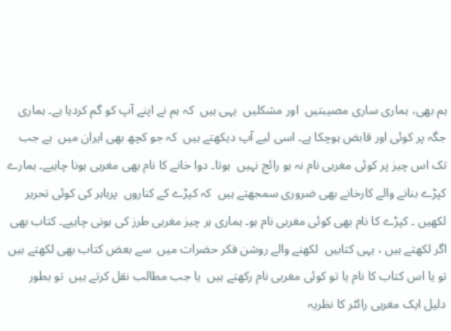ہم بھی، ہماری ساری مصیبتیں  اور مشکلیں  یہی ہیں  کہ ہم نے اپنے آپ کو گم کردیا ہے۔ ہماری جگہ پر کوئی اور قابض ہوچکا ہے۔ اسی لیے آپ دیکھتے ہیں  کہ جو کچھ بھی ایران میں  ہے جب تک اس چیز پر کوئی مغربی نام نہ ہو رائج نہیں  ہوتا۔ دوا خانے کا نام بھی مغربی ہونا چاہیے۔ ہمارے کپڑے بنانے والے کارخانے بھی ضروری سمجھتے ہیں  کہ کپڑے کے کناروں  پرباہر کی کوئی تحریر لکھیں ۔ کپڑے کا نام بھی کوئی مغربی نام ہو۔ ہماری ہر چیز مغربی طرز کی ہونی چاہیے۔ کتاب بھی اگر لکھتے ہیں ، یہی کتابیں  لکھنے والے روشن فکر حضرات میں  سے بعض کتاب بھی لکھتے ہیں  تو یا اس کتاب کا نام یا تو کوئی مغربی نام رکھتے ہیں  یا جب مطالب نقل کرتے ہیں  تو بطور دلیل ایک مغربی رائٹر کا نظریہ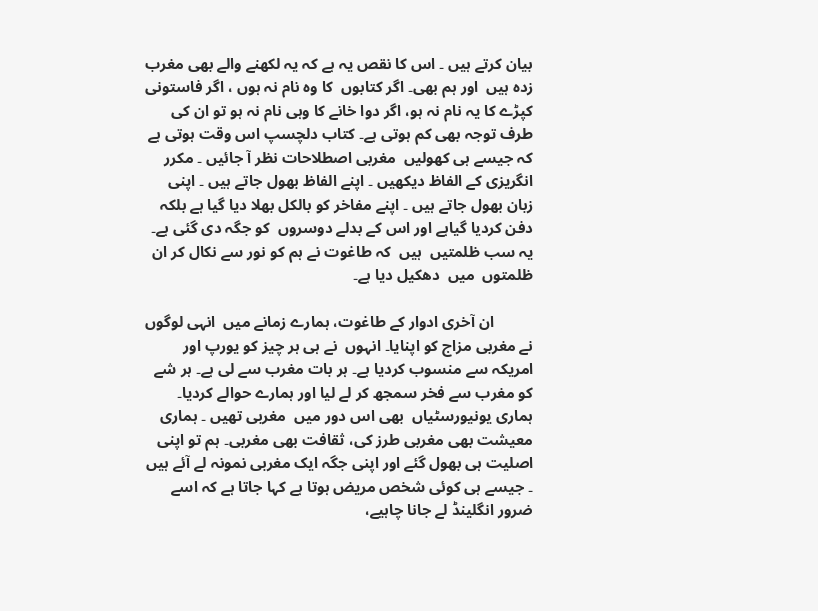بیان کرتے ہیں ۔ اس کا نقص یہ ہے کہ یہ لکھنے والے بھی مغرب زدہ ہیں  اور ہم بھی۔ اگر کتابوں  کا وہ نام نہ ہوں ، اگر فاستونی کپڑے کا یہ نام نہ ہو، اگر دوا خانے کا وہی نام نہ ہو تو ان کی طرف توجہ بھی کم ہوتی ہے۔ کتاب دلچسپ اس وقت ہوتی ہے کہ جیسے ہی کھولیں  مغربی اصطلاحات نظر آ جائیں ۔ مکرر انگریزی کے الفاظ دیکھیں ۔ اپنے الفاظ بھول جاتے ہیں ۔ اپنی زبان بھول جاتے ہیں ۔ اپنے مفاخر کو بالکل بھلا دیا گیا ہے بلکہ دفن کردیا گیاہے اور اس کے بدلے دوسروں  کو جگہ دی گئی ہے۔ یہ سب ظلمتیں  ہیں  کہ طاغوت نے ہم کو نور سے نکال کر ان ظلمتوں  میں  دھکیل دیا ہے۔

          ان آخری ادوار کے طاغوت، ہمارے زمانے میں  انہی لوگوں  نے مغربی مزاج کو اپنایا۔ انہوں  نے ہی ہر چیز کو یورپ اور امریکہ سے منسوب کردیا ہے۔ ہر بات مغرب سے لی ہے۔ ہر شے کو مغرب سے فخر سمجھ کر لے لیا اور ہمارے حوالے کردیا۔ ہماری یونیورسٹیاں  بھی اس دور میں  مغربی تھیں ۔ ہماری معیشت بھی مغربی طرز کی، ثقافت بھی مغربی۔ ہم تو اپنی اصلیت ہی بھول گئے اور اپنی جگہ ایک مغربی نمونہ لے آئے ہیں  ۔ جیسے ہی کوئی شخص مریض ہوتا ہے کہا جاتا ہے کہ اسے ضرور انگلینڈ لے جانا چاہیے،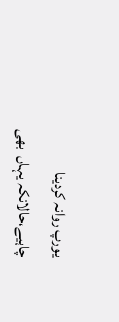یورپ روانہ کردینا چاہیے،حالانکہ یہاں  بھی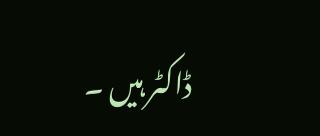ڈاکٹر ہیں ۔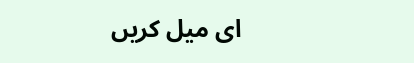ای میل کریں